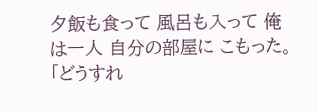夕飯も食って 風呂も入って 俺は一人 自分の部屋に こもった。 「どうすれ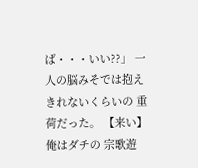ば・・・いい??」 一人の脳みそでは抱えきれないくらいの 重荷だった。 【来い】 俺はダチの 宗歌遊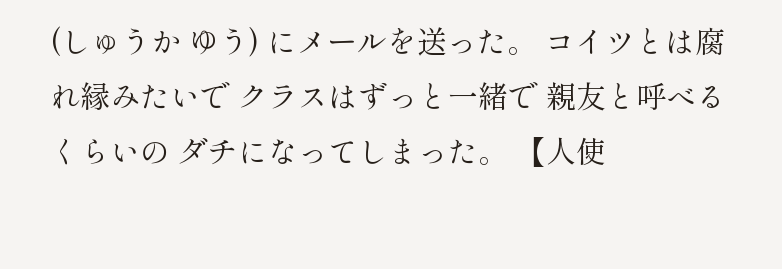(しゅうか ゆう) にメールを送った。 コイツとは腐れ縁みたいで クラスはずっと一緒で 親友と呼べるくらいの ダチになってしまった。 【人使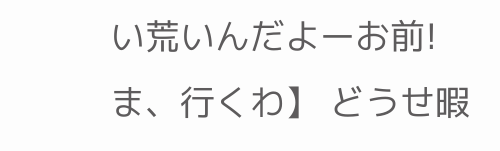い荒いんだよーお前!ま、行くわ】 どうせ暇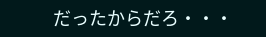だったからだろ・・・